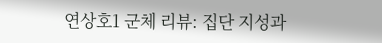연상호1 군체 리뷰: 집단 지성과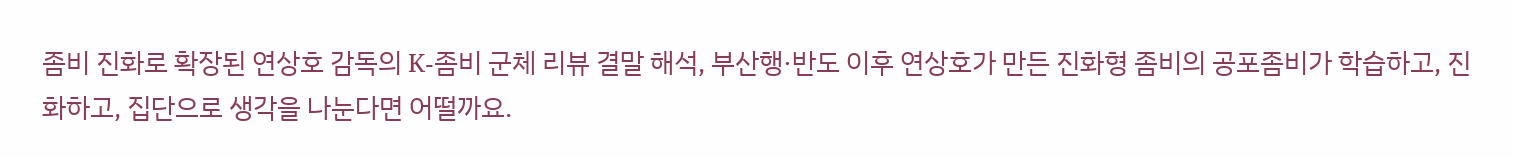좀비 진화로 확장된 연상호 감독의 K-좀비 군체 리뷰 결말 해석, 부산행·반도 이후 연상호가 만든 진화형 좀비의 공포좀비가 학습하고, 진화하고, 집단으로 생각을 나눈다면 어떨까요.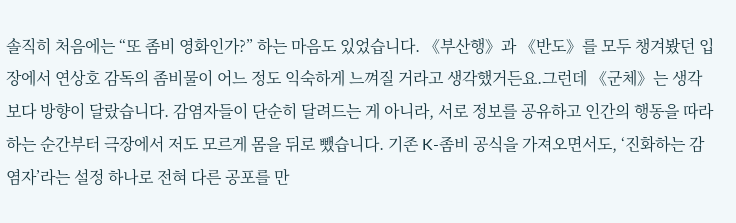솔직히 처음에는 “또 좀비 영화인가?” 하는 마음도 있었습니다. 《부산행》과 《반도》를 모두 챙겨봤던 입장에서 연상호 감독의 좀비물이 어느 정도 익숙하게 느껴질 거라고 생각했거든요.그런데 《군체》는 생각보다 방향이 달랐습니다. 감염자들이 단순히 달려드는 게 아니라, 서로 정보를 공유하고 인간의 행동을 따라 하는 순간부터 극장에서 저도 모르게 몸을 뒤로 뺐습니다. 기존 K-좀비 공식을 가져오면서도, ‘진화하는 감염자’라는 설정 하나로 전혀 다른 공포를 만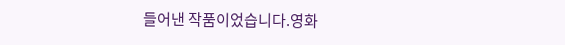들어낸 작품이었습니다.영화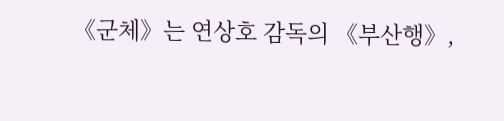《군체》는 연상호 감독의 《부산행》,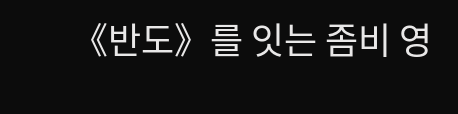《반도》를 잇는 좀비 영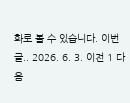화로 볼 수 있습니다. 이번 글.. 2026. 6. 3. 이전 1 다음